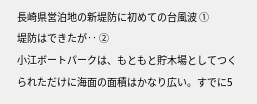長崎県営泊地の新堤防に初めての台風波 ①
堤防はできたが‥ ②
小江ボートパークは、もともと貯木場としてつくられただけに海面の面積はかなり広い。すでに5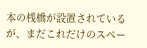本の桟橋が設置されているが、まだこれだけのスペー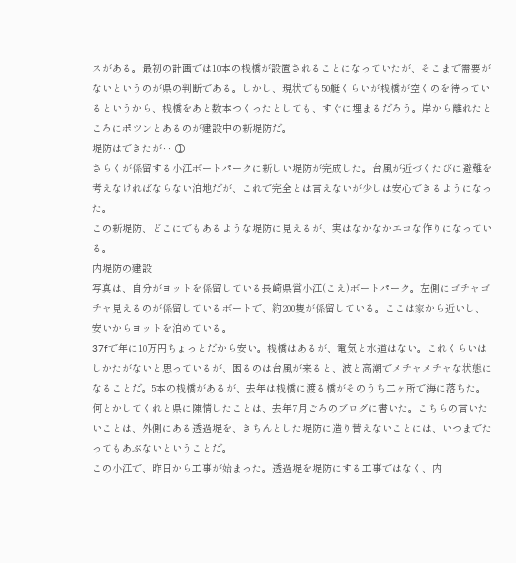スがある。最初の計画では10本の桟橋が設置されることになっていたが、そこまで需要がないというのが県の判断である。しかし、現状でも50艇くらいが桟橋が空くのを待っているというから、桟橋をあと数本つくったとしても、すぐに埋まるだろう。岸から離れたところにポツンとあるのが建設中の新堤防だ。
堤防はできたが‥ ①
さらくが係留する小江ボートパークに新しい堤防が完成した。台風が近づくたびに避難を考えなければならない泊地だが、これで完全とは言えないが少しは安心できるようになった。
この新堤防、どこにでもあるような堤防に見えるが、実はなかなかエコな作りになっている。
内堤防の建設
写真は、自分がヨットを係留している長崎県営小江(こえ)ボートパーク。左側にゴチャゴチャ見えるのが係留しているボートで、約200隻が係留している。ここは家から近いし、安いからヨットを泊めている。
37fで年に10万円ちょっとだから安い。桟橋はあるが、電気と水道はない。これくらいはしかたがないと思っているが、困るのは台風が来ると、波と高潮でメチャメチャな状態になることだ。5本の桟橋があるが、去年は桟橋に渡る橋がそのうち二ヶ所で海に落ちた。
何とかしてくれと県に陳情したことは、去年7月ごろのブログに書いた。こちらの言いたいことは、外側にある透過堤を、きちんとした堤防に造り替えないことには、いつまでたってもあぶないということだ。
この小江で、昨日から工事が始まった。透過堤を堤防にする工事ではなく、内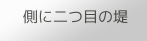側に二つ目の堤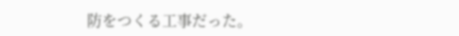防をつくる工事だった。